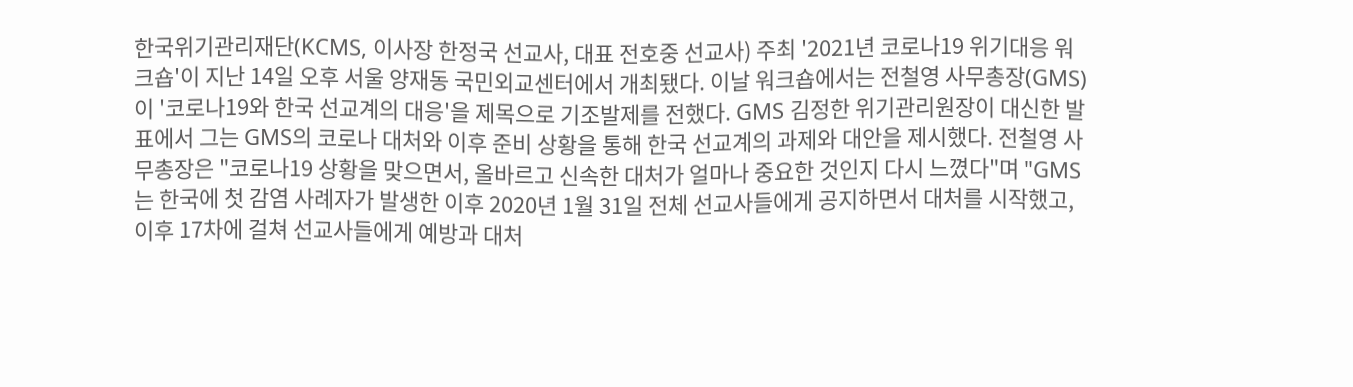한국위기관리재단(KCMS, 이사장 한정국 선교사, 대표 전호중 선교사) 주최 '2021년 코로나19 위기대응 워크숍'이 지난 14일 오후 서울 양재동 국민외교센터에서 개최됐다. 이날 워크숍에서는 전철영 사무총장(GMS)이 '코로나19와 한국 선교계의 대응'을 제목으로 기조발제를 전했다. GMS 김정한 위기관리원장이 대신한 발표에서 그는 GMS의 코로나 대처와 이후 준비 상황을 통해 한국 선교계의 과제와 대안을 제시했다. 전철영 사무총장은 "코로나19 상황을 맞으면서, 올바르고 신속한 대처가 얼마나 중요한 것인지 다시 느꼈다"며 "GMS는 한국에 첫 감염 사례자가 발생한 이후 2020년 1월 31일 전체 선교사들에게 공지하면서 대처를 시작했고, 이후 17차에 걸쳐 선교사들에게 예방과 대처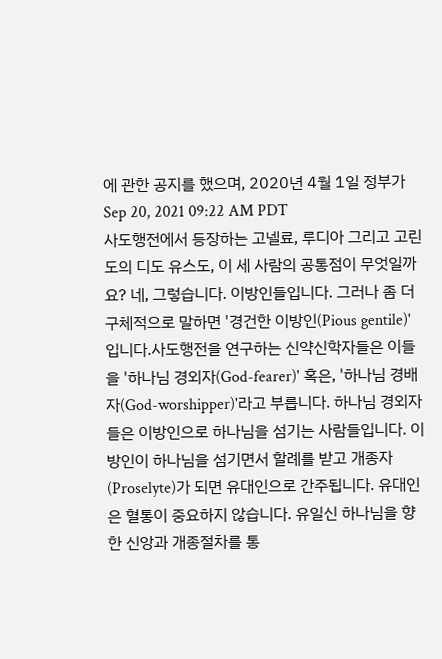에 관한 공지를 했으며, 2020년 4월 1일 정부가 Sep 20, 2021 09:22 AM PDT
사도행전에서 등장하는 고넬료, 루디아 그리고 고린도의 디도 유스도, 이 세 사람의 공통점이 무엇일까요? 네, 그렇습니다. 이방인들입니다. 그러나 좀 더 구체적으로 말하면 '경건한 이방인(Pious gentile)'입니다.사도행전을 연구하는 신약신학자들은 이들을 '하나님 경외자(God-fearer)' 혹은, '하나님 경배자(God-worshipper)'라고 부릅니다. 하나님 경외자들은 이방인으로 하나님을 섬기는 사람들입니다. 이방인이 하나님을 섬기면서 할례를 받고 개종자(Proselyte)가 되면 유대인으로 간주됩니다. 유대인은 혈통이 중요하지 않습니다. 유일신 하나님을 향한 신앙과 개종절차를 통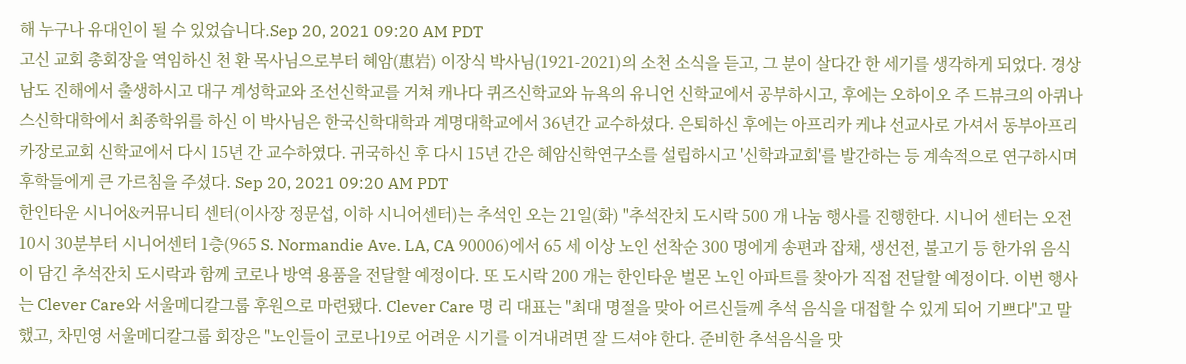해 누구나 유대인이 될 수 있었습니다.Sep 20, 2021 09:20 AM PDT
고신 교회 총회장을 역임하신 천 환 목사님으로부터 혜암(惠岩) 이장식 박사님(1921-2021)의 소천 소식을 듣고, 그 분이 살다간 한 세기를 생각하게 되었다. 경상남도 진해에서 출생하시고 대구 계성학교와 조선신학교를 거쳐 캐나다 퀴즈신학교와 뉴욕의 유니언 신학교에서 공부하시고, 후에는 오하이오 주 드뷰크의 아퀴나스신학대학에서 최종학위를 하신 이 박사님은 한국신학대학과 계명대학교에서 36년간 교수하셨다. 은퇴하신 후에는 아프리카 케냐 선교사로 가셔서 동부아프리카장로교회 신학교에서 다시 15년 간 교수하였다. 귀국하신 후 다시 15년 간은 혜암신학연구소를 설립하시고 '신학과교회'를 발간하는 등 계속적으로 연구하시며 후학들에게 큰 가르침을 주셨다. Sep 20, 2021 09:20 AM PDT
한인타운 시니어&커뮤니티 센터(이사장 정문섭, 이하 시니어센터)는 추석인 오는 21일(화) "추석잔치 도시락 500 개 나눔 행사를 진행한다. 시니어 센터는 오전 10시 30분부터 시니어센터 1층(965 S. Normandie Ave. LA, CA 90006)에서 65 세 이상 노인 선착순 300 명에게 송편과 잡채, 생선전, 불고기 등 한가위 음식이 담긴 추석잔치 도시락과 함께 코로나 방역 용품을 전달할 예정이다. 또 도시락 200 개는 한인타운 벌몬 노인 아파트를 찾아가 직접 전달할 예정이다. 이번 행사는 Clever Care와 서울메디칼그룹 후원으로 마련됐다. Clever Care 명 리 대표는 "최대 명절을 맞아 어르신들께 추석 음식을 대접할 수 있게 되어 기쁘다"고 말했고, 차민영 서울메디칼그룹 회장은 "노인들이 코로나19로 어려운 시기를 이겨내려면 잘 드셔야 한다. 준비한 추석음식을 맛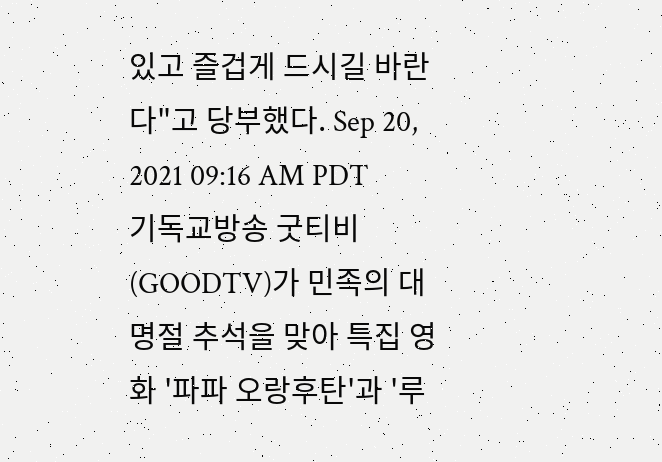있고 즐겁게 드시길 바란다"고 당부했다. Sep 20, 2021 09:16 AM PDT
기독교방송 굿티비(GOODTV)가 민족의 대명절 추석을 맞아 특집 영화 '파파 오랑후탄'과 '루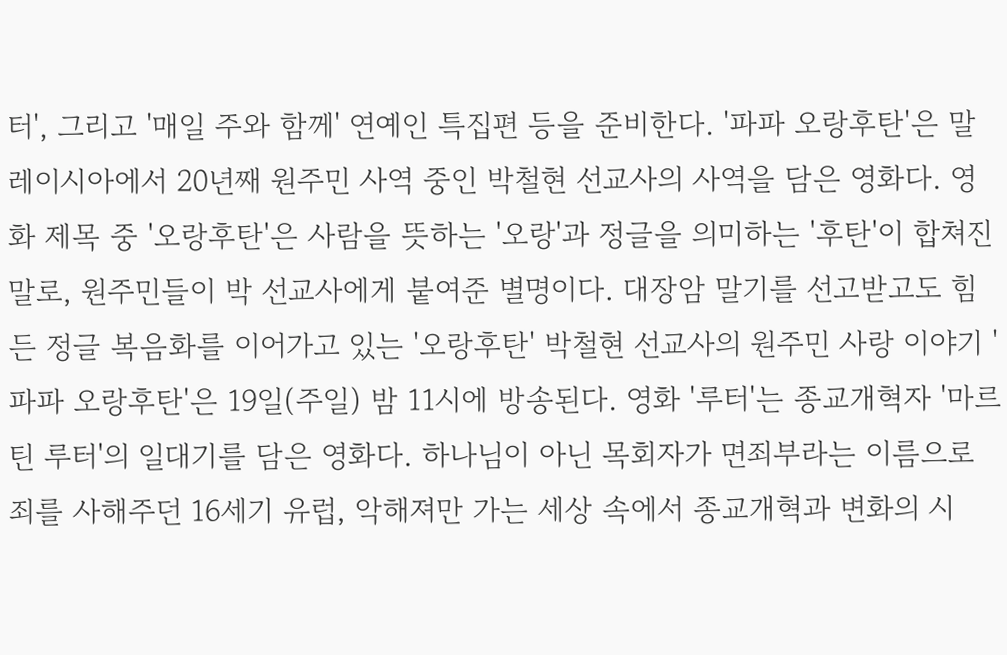터', 그리고 '매일 주와 함께' 연예인 특집편 등을 준비한다. '파파 오랑후탄'은 말레이시아에서 20년째 원주민 사역 중인 박철현 선교사의 사역을 담은 영화다. 영화 제목 중 '오랑후탄'은 사람을 뜻하는 '오랑'과 정글을 의미하는 '후탄'이 합쳐진 말로, 원주민들이 박 선교사에게 붙여준 별명이다. 대장암 말기를 선고받고도 힘든 정글 복음화를 이어가고 있는 '오랑후탄' 박철현 선교사의 원주민 사랑 이야기 '파파 오랑후탄'은 19일(주일) 밤 11시에 방송된다. 영화 '루터'는 종교개혁자 '마르틴 루터'의 일대기를 담은 영화다. 하나님이 아닌 목회자가 면죄부라는 이름으로 죄를 사해주던 16세기 유럽, 악해져만 가는 세상 속에서 종교개혁과 변화의 시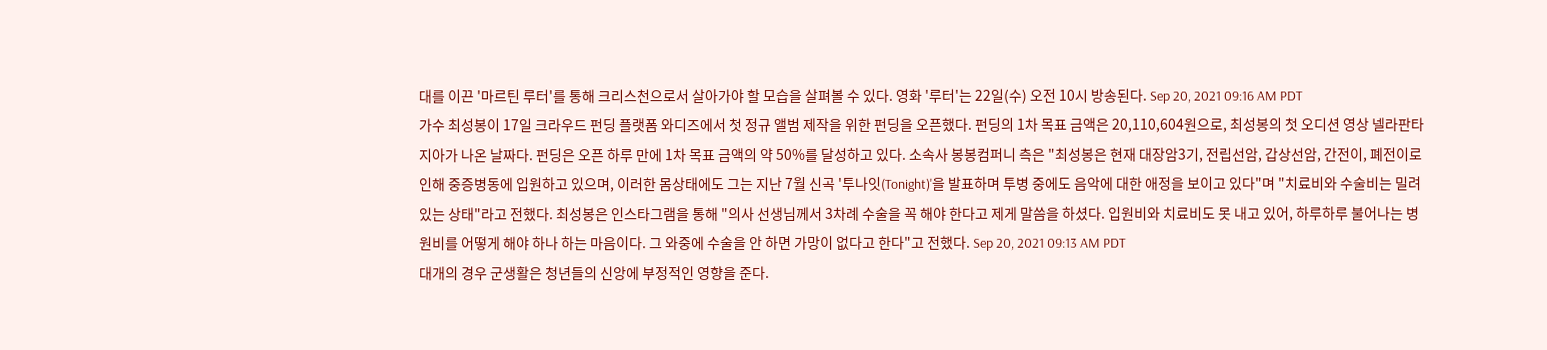대를 이끈 '마르틴 루터'를 통해 크리스천으로서 살아가야 할 모습을 살펴볼 수 있다. 영화 '루터'는 22일(수) 오전 10시 방송된다. Sep 20, 2021 09:16 AM PDT
가수 최성봉이 17일 크라우드 펀딩 플랫폼 와디즈에서 첫 정규 앨범 제작을 위한 펀딩을 오픈했다. 펀딩의 1차 목표 금액은 20,110,604원으로, 최성봉의 첫 오디션 영상 넬라판타지아가 나온 날짜다. 펀딩은 오픈 하루 만에 1차 목표 금액의 약 50%를 달성하고 있다. 소속사 봉봉컴퍼니 측은 "최성봉은 현재 대장암3기, 전립선암, 갑상선암, 간전이, 폐전이로 인해 중증병동에 입원하고 있으며, 이러한 몸상태에도 그는 지난 7월 신곡 '투나잇(Tonight)'을 발표하며 투병 중에도 음악에 대한 애정을 보이고 있다"며 "치료비와 수술비는 밀려 있는 상태"라고 전했다. 최성봉은 인스타그램을 통해 "의사 선생님께서 3차례 수술을 꼭 해야 한다고 제게 말씀을 하셨다. 입원비와 치료비도 못 내고 있어, 하루하루 불어나는 병원비를 어떻게 해야 하나 하는 마음이다. 그 와중에 수술을 안 하면 가망이 없다고 한다"고 전했다. Sep 20, 2021 09:13 AM PDT
대개의 경우 군생활은 청년들의 신앙에 부정적인 영향을 준다.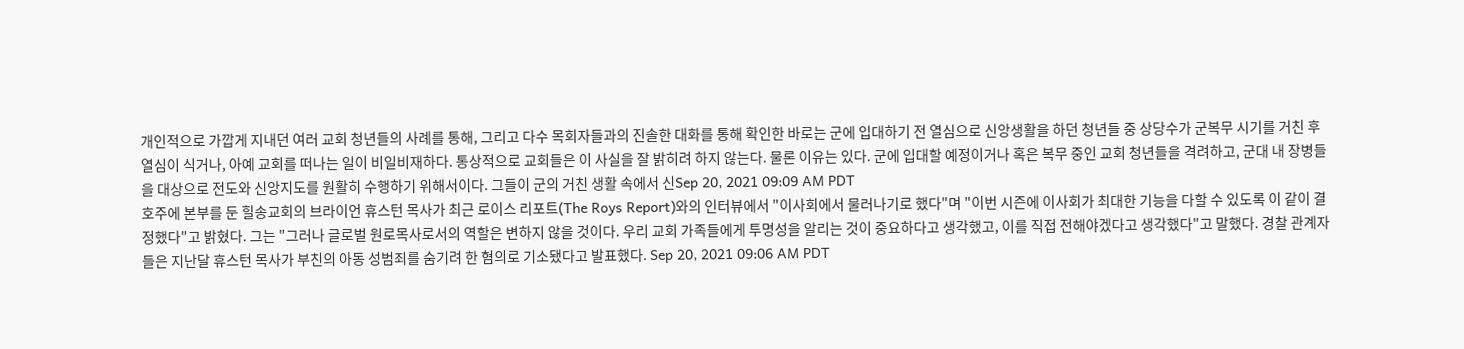개인적으로 가깝게 지내던 여러 교회 청년들의 사례를 통해, 그리고 다수 목회자들과의 진솔한 대화를 통해 확인한 바로는 군에 입대하기 전 열심으로 신앙생활을 하던 청년들 중 상당수가 군복무 시기를 거친 후 열심이 식거나, 아예 교회를 떠나는 일이 비일비재하다. 통상적으로 교회들은 이 사실을 잘 밝히려 하지 않는다. 물론 이유는 있다. 군에 입대할 예정이거나 혹은 복무 중인 교회 청년들을 격려하고, 군대 내 장병들을 대상으로 전도와 신앙지도를 원활히 수행하기 위해서이다. 그들이 군의 거친 생활 속에서 신Sep 20, 2021 09:09 AM PDT
호주에 본부를 둔 힐송교회의 브라이언 휴스턴 목사가 최근 로이스 리포트(The Roys Report)와의 인터뷰에서 "이사회에서 물러나기로 했다"며 "이번 시즌에 이사회가 최대한 기능을 다할 수 있도록 이 같이 결정했다"고 밝혔다. 그는 "그러나 글로벌 원로목사로서의 역할은 변하지 않을 것이다. 우리 교회 가족들에게 투명성을 알리는 것이 중요하다고 생각했고, 이를 직접 전해야겠다고 생각했다"고 말했다. 경찰 관계자들은 지난달 휴스턴 목사가 부친의 아동 성범죄를 숨기려 한 혐의로 기소됐다고 발표했다. Sep 20, 2021 09:06 AM PDT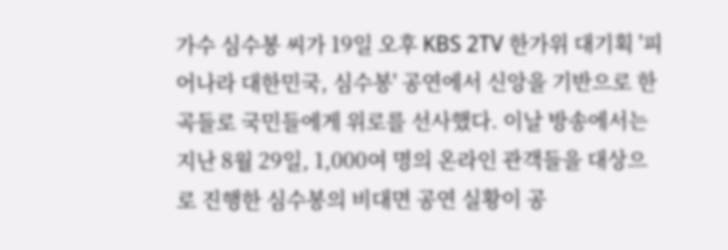가수 심수봉 씨가 19일 오후 KBS 2TV 한가위 대기획 '피어나라 대한민국, 심수봉' 공연에서 신앙을 기반으로 한 곡들로 국민들에게 위로를 선사했다. 이날 방송에서는 지난 8월 29일, 1,000여 명의 온라인 관객들을 대상으로 진행한 심수봉의 비대면 공연 실황이 공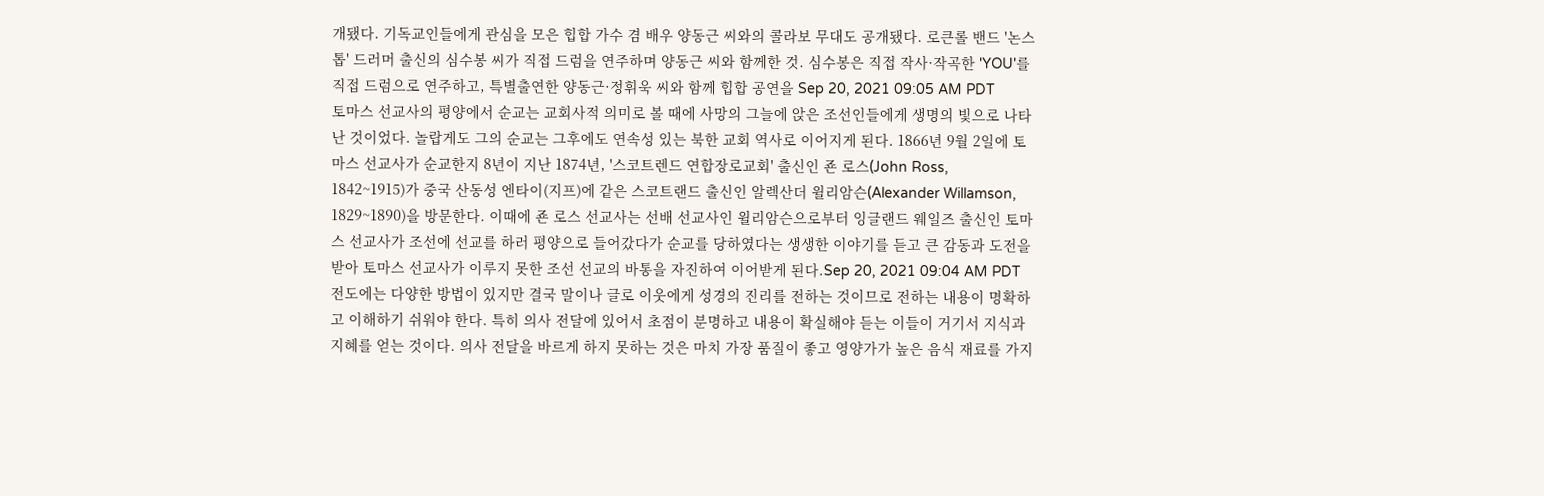개됐다. 기독교인들에게 관심을 모은 힙합 가수 겸 배우 양동근 씨와의 콜라보 무대도 공개됐다. 로큰롤 밴드 '논스톱' 드러머 출신의 심수봉 씨가 직접 드럼을 연주하며 양동근 씨와 함께한 것. 심수봉은 직접 작사·작곡한 'YOU'를 직접 드럼으로 연주하고, 특별출연한 양동근·정휘욱 씨와 함께 힙합 공연을 Sep 20, 2021 09:05 AM PDT
토마스 선교사의 평양에서 순교는 교회사적 의미로 볼 때에 사망의 그늘에 앉은 조선인들에게 생명의 빛으로 나타난 것이었다. 놀랍게도 그의 순교는 그후에도 연속성 있는 북한 교회 역사로 이어지게 된다. 1866년 9월 2일에 토마스 선교사가 순교한지 8년이 지난 1874년, '스코트렌드 연합장로교회' 출신인 죤 로스(John Ross, 1842~1915)가 중국 산동성 엔타이(지프)에 같은 스코트랜드 출신인 알렉산더 윌리암슨(Alexander Willamson, 1829~1890)을 방문한다. 이때에 죤 로스 선교사는 선배 선교사인 윌리암슨으로부터 잉글랜드 웨일즈 출신인 토마스 선교사가 조선에 선교를 하러 평양으로 들어갔다가 순교를 당하였다는 생생한 이야기를 듣고 큰 감동과 도전을 받아 토마스 선교사가 이루지 못한 조선 선교의 바통을 자진하여 이어받게 된다.Sep 20, 2021 09:04 AM PDT
전도에는 다양한 방법이 있지만 결국 말이나 글로 이웃에게 성경의 진리를 전하는 것이므로 전하는 내용이 명확하고 이해하기 쉬워야 한다. 특히 의사 전달에 있어서 초점이 분명하고 내용이 확실해야 듣는 이들이 거기서 지식과 지혜를 얻는 것이다. 의사 전달을 바르게 하지 못하는 것은 마치 가장 품질이 좋고 영양가가 높은 음식 재료를 가지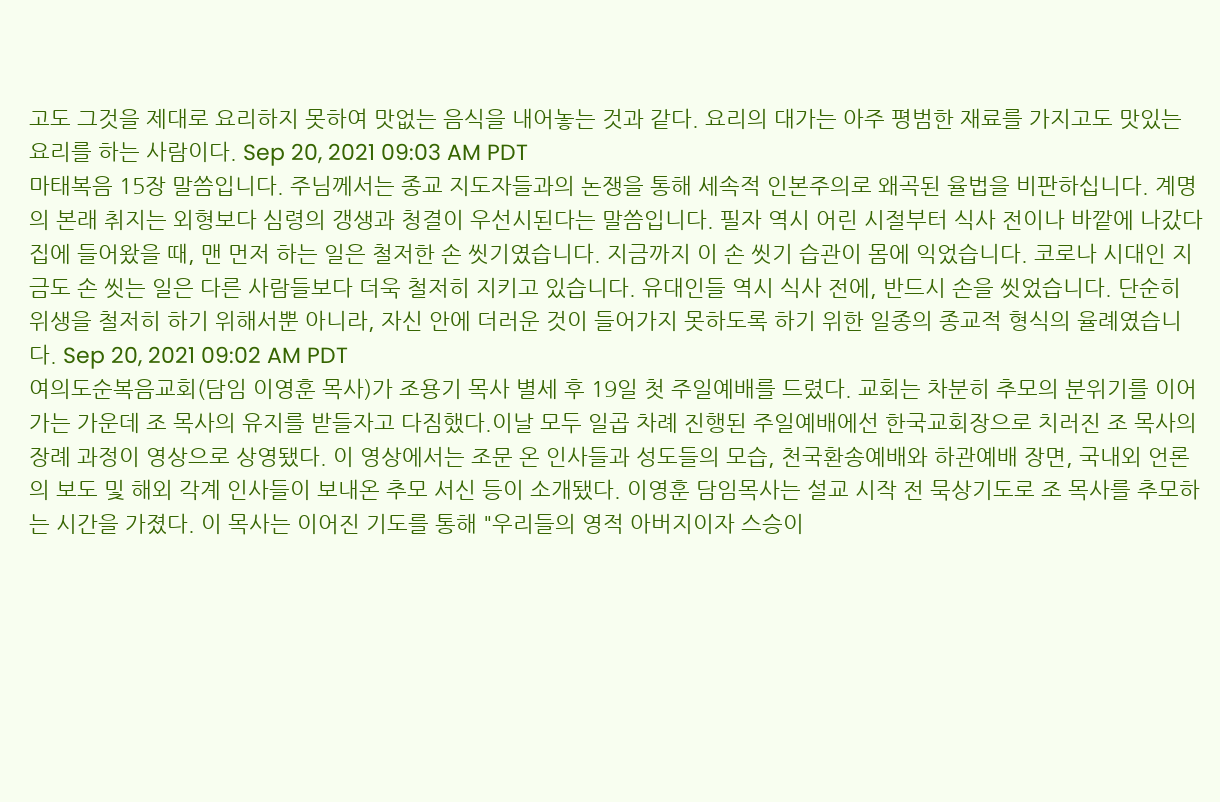고도 그것을 제대로 요리하지 못하여 맛없는 음식을 내어놓는 것과 같다. 요리의 대가는 아주 평범한 재료를 가지고도 맛있는 요리를 하는 사람이다. Sep 20, 2021 09:03 AM PDT
마태복음 15장 말씀입니다. 주님께서는 종교 지도자들과의 논쟁을 통해 세속적 인본주의로 왜곡된 율법을 비판하십니다. 계명의 본래 취지는 외형보다 심령의 갱생과 청결이 우선시된다는 말씀입니다. 필자 역시 어린 시절부터 식사 전이나 바깥에 나갔다 집에 들어왔을 때, 맨 먼저 하는 일은 철저한 손 씻기였습니다. 지금까지 이 손 씻기 습관이 몸에 익었습니다. 코로나 시대인 지금도 손 씻는 일은 다른 사람들보다 더욱 철저히 지키고 있습니다. 유대인들 역시 식사 전에, 반드시 손을 씻었습니다. 단순히 위생을 철저히 하기 위해서뿐 아니라, 자신 안에 더러운 것이 들어가지 못하도록 하기 위한 일종의 종교적 형식의 율례였습니다. Sep 20, 2021 09:02 AM PDT
여의도순복음교회(담임 이영훈 목사)가 조용기 목사 별세 후 19일 첫 주일예배를 드렸다. 교회는 차분히 추모의 분위기를 이어가는 가운데 조 목사의 유지를 받들자고 다짐했다.이날 모두 일곱 차례 진행된 주일예배에선 한국교회장으로 치러진 조 목사의 장례 과정이 영상으로 상영됐다. 이 영상에서는 조문 온 인사들과 성도들의 모습, 천국환송예배와 하관예배 장면, 국내외 언론의 보도 및 해외 각계 인사들이 보내온 추모 서신 등이 소개됐다. 이영훈 담임목사는 설교 시작 전 묵상기도로 조 목사를 추모하는 시간을 가졌다. 이 목사는 이어진 기도를 통해 "우리들의 영적 아버지이자 스승이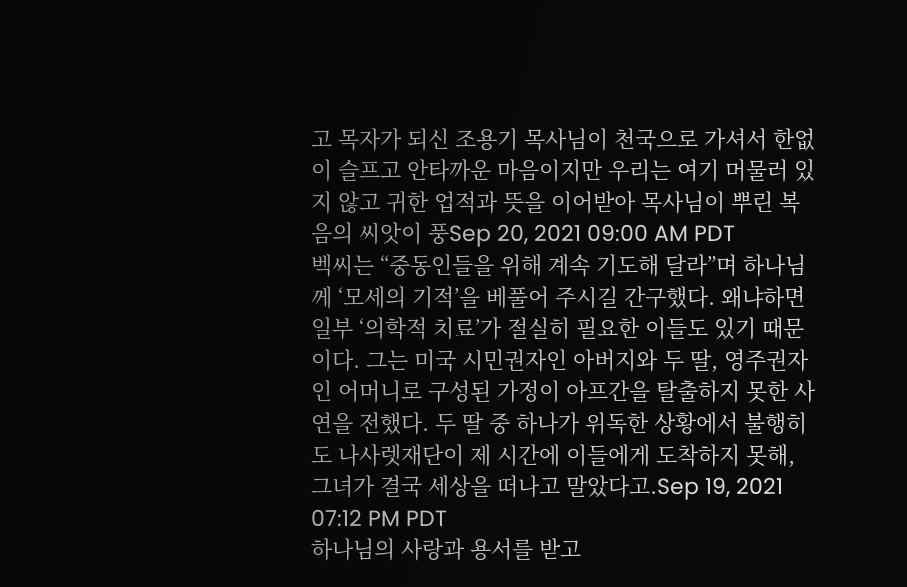고 목자가 되신 조용기 목사님이 천국으로 가셔서 한없이 슬프고 안타까운 마음이지만 우리는 여기 머물러 있지 않고 귀한 업적과 뜻을 이어받아 목사님이 뿌린 복음의 씨앗이 풍Sep 20, 2021 09:00 AM PDT
벡씨는 “중동인들을 위해 계속 기도해 달라”며 하나님께 ‘모세의 기적’을 베풀어 주시길 간구했다. 왜냐하면 일부 ‘의학적 치료’가 절실히 필요한 이들도 있기 때문이다. 그는 미국 시민권자인 아버지와 두 딸, 영주권자인 어머니로 구성된 가정이 아프간을 탈출하지 못한 사연을 전했다. 두 딸 중 하나가 위독한 상황에서 불행히도 나사렛재단이 제 시간에 이들에게 도착하지 못해, 그녀가 결국 세상을 떠나고 말았다고.Sep 19, 2021 07:12 PM PDT
하나님의 사랑과 용서를 받고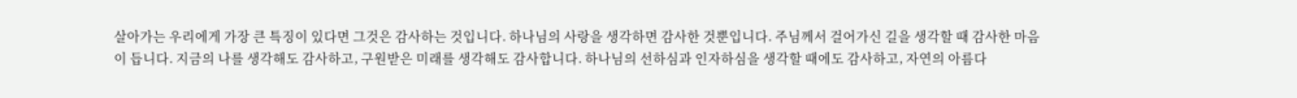살아가는 우리에게 가장 큰 특징이 있다면 그것은 감사하는 것입니다. 하나님의 사랑을 생각하면 감사한 것뿐입니다. 주님께서 걸어가신 길을 생각할 때 감사한 마음이 듭니다. 지금의 나를 생각해도 감사하고, 구원받은 미래를 생각해도 감사합니다. 하나님의 선하심과 인자하심을 생각할 때에도 감사하고, 자연의 아름다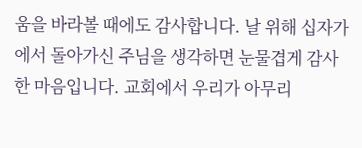움을 바라볼 때에도 감사합니다. 날 위해 십자가에서 돌아가신 주님을 생각하면 눈물겹게 감사한 마음입니다. 교회에서 우리가 아무리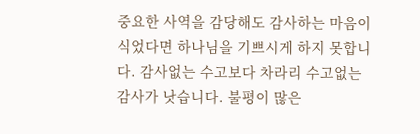중요한 사역을 감당해도 감사하는 마음이 식었다면 하나님을 기쁘시게 하지 못합니다. 감사없는 수고보다 차라리 수고없는 감사가 낫습니다. 불평이 많은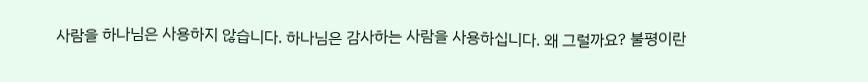사람을 하나님은 사용하지 않습니다. 하나님은 감사하는 사람을 사용하십니다. 왜 그럴까요? 불평이란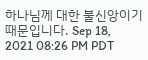하나님께 대한 불신앙이기 때문입니다. Sep 18, 2021 08:26 PM PDT